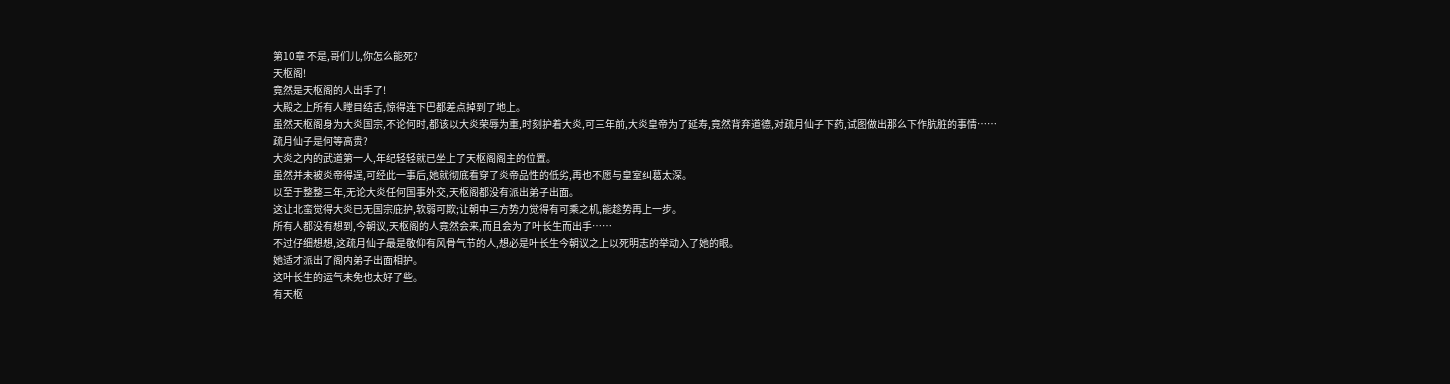第10章 不是,哥们儿,你怎么能死?
天枢阁!
竟然是天枢阁的人出手了!
大殿之上所有人瞠目结舌,惊得连下巴都差点掉到了地上。
虽然天枢阁身为大炎国宗,不论何时,都该以大炎荣辱为重,时刻护着大炎,可三年前,大炎皇帝为了延寿,竟然背弃道德,对疏月仙子下药,试图做出那么下作肮脏的事情……
疏月仙子是何等高贵?
大炎之内的武道第一人,年纪轻轻就已坐上了天枢阁阁主的位置。
虽然并未被炎帝得逞,可经此一事后,她就彻底看穿了炎帝品性的低劣,再也不愿与皇室纠葛太深。
以至于整整三年,无论大炎任何国事外交,天枢阁都没有派出弟子出面。
这让北蛮觉得大炎已无国宗庇护,软弱可欺;让朝中三方势力觉得有可乘之机,能趁势再上一步。
所有人都没有想到,今朝议,天枢阁的人竟然会来,而且会为了叶长生而出手……
不过仔细想想,这疏月仙子最是敬仰有风骨气节的人,想必是叶长生今朝议之上以死明志的举动入了她的眼。
她适才派出了阁内弟子出面相护。
这叶长生的运气未免也太好了些。
有天枢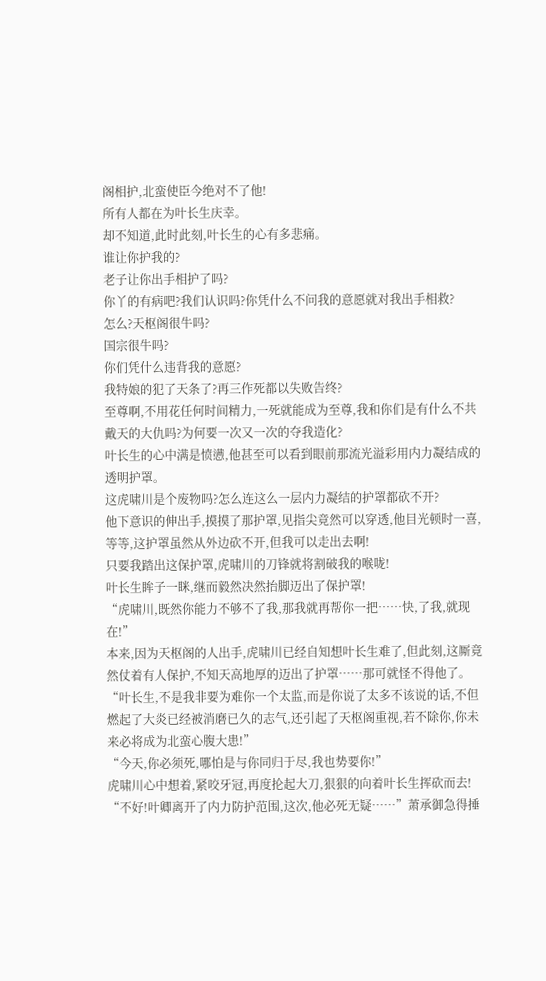阁相护,北蛮使臣今绝对不了他!
所有人都在为叶长生庆幸。
却不知道,此时此刻,叶长生的心有多悲痛。
谁让你护我的?
老子让你出手相护了吗?
你丫的有病吧?我们认识吗?你凭什么不问我的意愿就对我出手相救?
怎么?天枢阁很牛吗?
国宗很牛吗?
你们凭什么违背我的意愿?
我特娘的犯了天条了?再三作死都以失败告终?
至尊啊,不用花任何时间精力,一死就能成为至尊,我和你们是有什么不共戴天的大仇吗?为何要一次又一次的夺我造化?
叶长生的心中满是愤懑,他甚至可以看到眼前那流光溢彩用内力凝结成的透明护罩。
这虎啸川是个废物吗?怎么连这么一层内力凝结的护罩都砍不开?
他下意识的伸出手,摸摸了那护罩,见指尖竟然可以穿透,他目光顿时一喜,等等,这护罩虽然从外边砍不开,但我可以走出去啊!
只要我踏出这保护罩,虎啸川的刀锋就将割破我的喉咙!
叶长生眸子一眯,继而毅然决然抬脚迈出了保护罩!
“虎啸川,既然你能力不够不了我,那我就再帮你一把……快,了我,就现在!”
本来,因为天枢阁的人出手,虎啸川已经自知想叶长生难了,但此刻,这厮竟然仗着有人保护,不知天高地厚的迈出了护罩……那可就怪不得他了。
“叶长生,不是我非要为难你一个太监,而是你说了太多不该说的话,不但燃起了大炎已经被消磨已久的志气,还引起了天枢阁重视,若不除你,你未来必将成为北蛮心腹大患!”
“今天,你必须死,哪怕是与你同归于尽,我也势要你!”
虎啸川心中想着,紧咬牙冠,再度抡起大刀,狠狠的向着叶长生挥砍而去!
“不好!叶卿离开了内力防护范围,这次,他必死无疑……”萧承御急得捶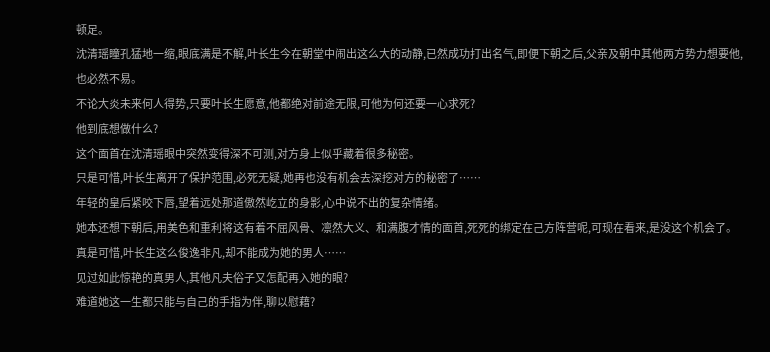顿足。
沈清瑶瞳孔猛地一缩,眼底满是不解,叶长生今在朝堂中闹出这么大的动静,已然成功打出名气,即便下朝之后,父亲及朝中其他两方势力想要他,也必然不易。
不论大炎未来何人得势,只要叶长生愿意,他都绝对前途无限,可他为何还要一心求死?
他到底想做什么?
这个面首在沈清瑶眼中突然变得深不可测,对方身上似乎藏着很多秘密。
只是可惜,叶长生离开了保护范围,必死无疑,她再也没有机会去深挖对方的秘密了……
年轻的皇后紧咬下唇,望着远处那道傲然屹立的身影,心中说不出的复杂情绪。
她本还想下朝后,用美色和重利将这有着不屈风骨、凛然大义、和满腹才情的面首,死死的绑定在己方阵营呢,可现在看来,是没这个机会了。
真是可惜,叶长生这么俊逸非凡,却不能成为她的男人……
见过如此惊艳的真男人,其他凡夫俗子又怎配再入她的眼?
难道她这一生都只能与自己的手指为伴,聊以慰藉?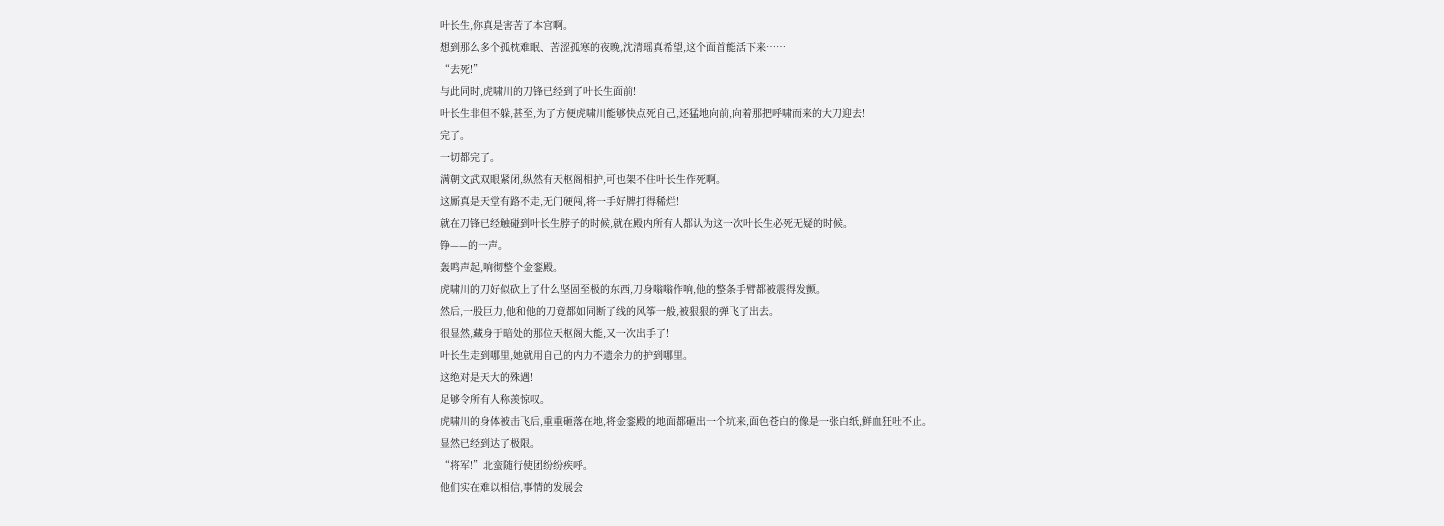叶长生,你真是害苦了本宫啊。
想到那么多个孤枕难眠、苦涩孤寒的夜晚,沈清瑶真希望,这个面首能活下来……
“去死!”
与此同时,虎啸川的刀锋已经到了叶长生面前!
叶长生非但不躲,甚至,为了方便虎啸川能够快点死自己,还猛地向前,向着那把呼啸而来的大刀迎去!
完了。
一切都完了。
满朝文武双眼紧闭,纵然有天枢阁相护,可也架不住叶长生作死啊。
这厮真是天堂有路不走,无门硬闯,将一手好牌打得稀烂!
就在刀锋已经触碰到叶长生脖子的时候,就在殿内所有人都认为这一次叶长生必死无疑的时候。
铮——的一声。
轰鸣声起,响彻整个金銮殿。
虎啸川的刀好似砍上了什么坚固至极的东西,刀身嗡嗡作响,他的整条手臂都被震得发颤。
然后,一股巨力,他和他的刀竟都如同断了线的风筝一般,被狠狠的弹飞了出去。
很显然,藏身于暗处的那位天枢阁大能,又一次出手了!
叶长生走到哪里,她就用自己的内力不遗余力的护到哪里。
这绝对是天大的殊遇!
足够令所有人称羡惊叹。
虎啸川的身体被击飞后,重重砸落在地,将金銮殿的地面都砸出一个坑来,面色苍白的像是一张白纸,鲜血狂吐不止。
显然已经到达了极限。
“将军!”北蛮随行使团纷纷疾呼。
他们实在难以相信,事情的发展会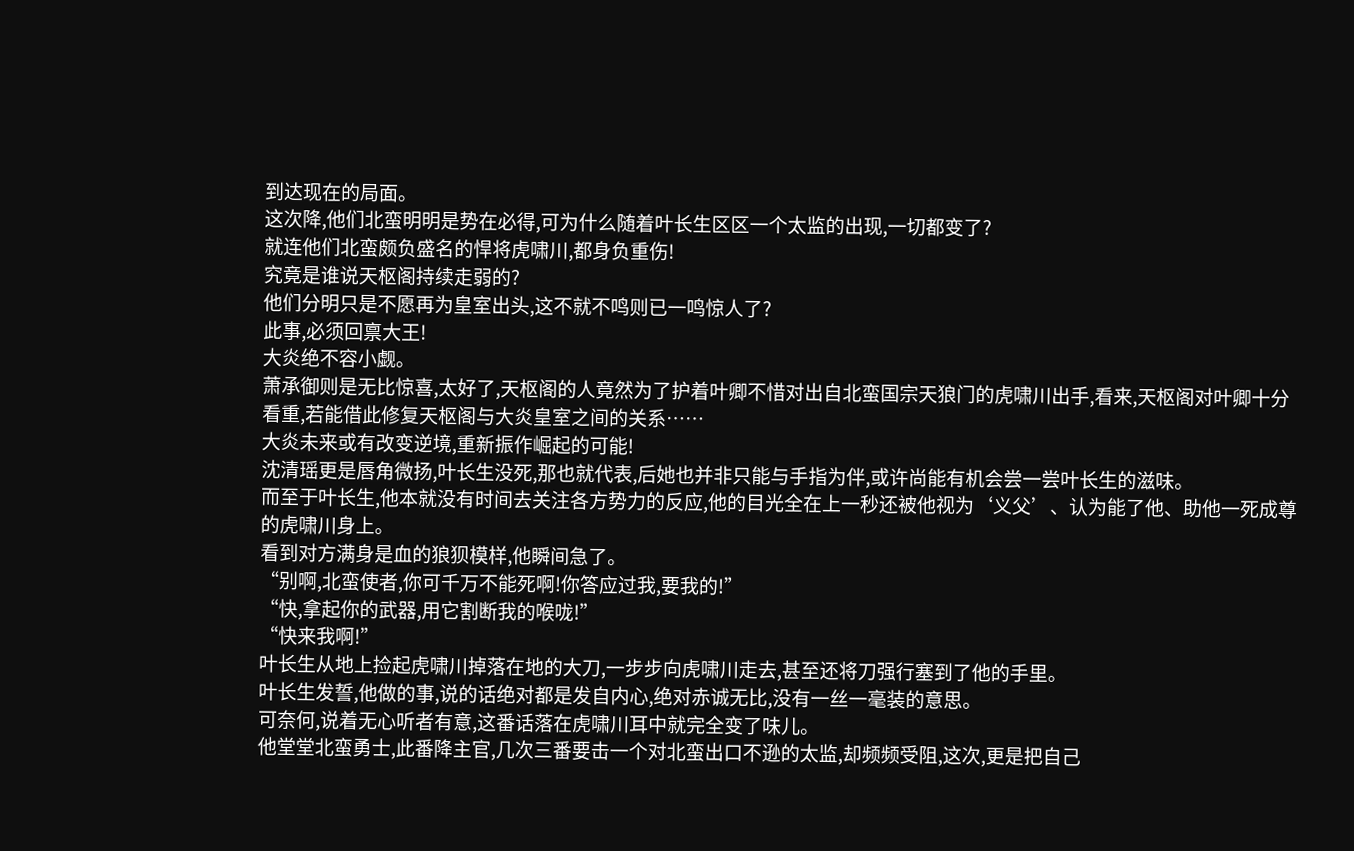到达现在的局面。
这次降,他们北蛮明明是势在必得,可为什么随着叶长生区区一个太监的出现,一切都变了?
就连他们北蛮颇负盛名的悍将虎啸川,都身负重伤!
究竟是谁说天枢阁持续走弱的?
他们分明只是不愿再为皇室出头,这不就不鸣则已一鸣惊人了?
此事,必须回禀大王!
大炎绝不容小觑。
萧承御则是无比惊喜,太好了,天枢阁的人竟然为了护着叶卿不惜对出自北蛮国宗天狼门的虎啸川出手,看来,天枢阁对叶卿十分看重,若能借此修复天枢阁与大炎皇室之间的关系……
大炎未来或有改变逆境,重新振作崛起的可能!
沈清瑶更是唇角微扬,叶长生没死,那也就代表,后她也并非只能与手指为伴,或许尚能有机会尝一尝叶长生的滋味。
而至于叶长生,他本就没有时间去关注各方势力的反应,他的目光全在上一秒还被他视为‘义父’、认为能了他、助他一死成尊的虎啸川身上。
看到对方满身是血的狼狈模样,他瞬间急了。
“别啊,北蛮使者,你可千万不能死啊!你答应过我,要我的!”
“快,拿起你的武器,用它割断我的喉咙!”
“快来我啊!”
叶长生从地上捡起虎啸川掉落在地的大刀,一步步向虎啸川走去,甚至还将刀强行塞到了他的手里。
叶长生发誓,他做的事,说的话绝对都是发自内心,绝对赤诚无比,没有一丝一毫装的意思。
可奈何,说着无心听者有意,这番话落在虎啸川耳中就完全变了味儿。
他堂堂北蛮勇士,此番降主官,几次三番要击一个对北蛮出口不逊的太监,却频频受阻,这次,更是把自己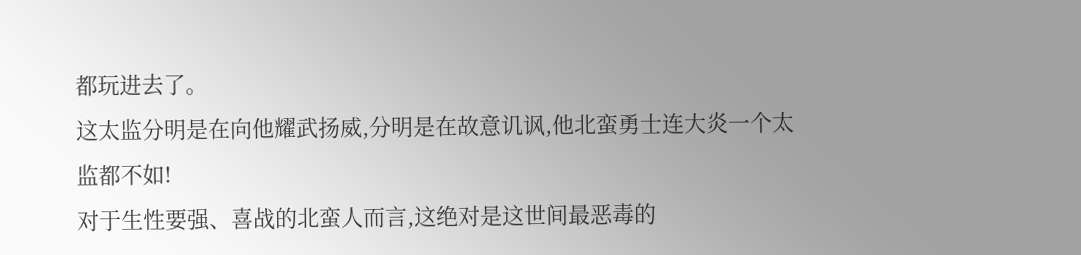都玩进去了。
这太监分明是在向他耀武扬威,分明是在故意讥讽,他北蛮勇士连大炎一个太监都不如!
对于生性要强、喜战的北蛮人而言,这绝对是这世间最恶毒的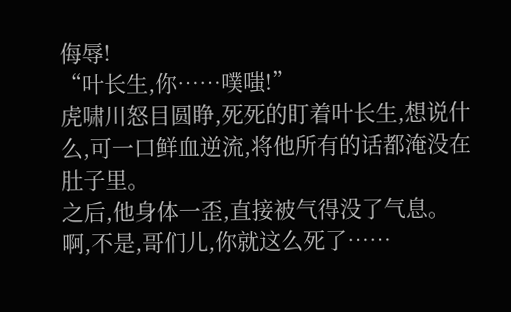侮辱!
“叶长生,你……噗嗤!”
虎啸川怒目圆睁,死死的盯着叶长生,想说什么,可一口鲜血逆流,将他所有的话都淹没在肚子里。
之后,他身体一歪,直接被气得没了气息。
啊,不是,哥们儿,你就这么死了……